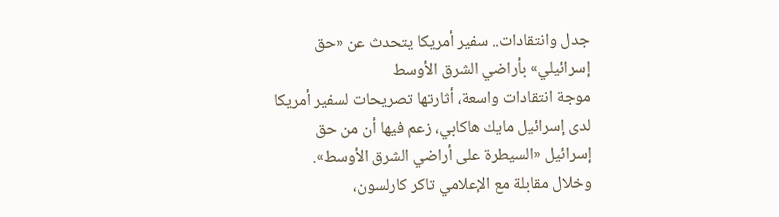جدل وانتقادات.. سفير أمريكا يتحدث عن «حق إسرائيلي» بأراضي الشرق الأوسط
موجة انتقادات واسعة، أثارتها تصريحات لسفير أمريكا لدى إسرائيل مايك هاكابي، زعم فيها أن من حق إسرائيل «السيطرة على أراضي الشرق الأوسط».
وخلال مقابلة مع الإعلامي تاكر كارلسون،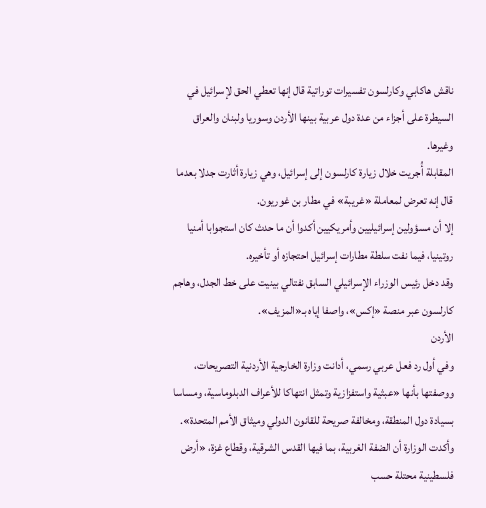ناقش هاكابي وكارلسون تفسيرات توراتية قال إنها تعطي الحق لإسرائيل في السيطرة على أجزاء من عدة دول عربية بينها الأردن وسوريا ولبنان والعراق وغيرها.
المقابلة أُجريت خلال زيارة كارلسون إلى إسرائيل، وهي زيارة أثارت جدلا بعدما قال إنه تعرض لمعاملة «غريبة» في مطار بن غوريون.
إلا أن مسؤولين إسرائيليين وأمريكيين أكدوا أن ما حدث كان استجوابا أمنيا روتينيا، فيما نفت سلطة مطارات إسرائيل احتجازه أو تأخيره.
وقد دخل رئيس الوزراء الإسرائيلي السابق نفتالي بينيت على خط الجدل، وهاجم كارلسون عبر منصة «إكس»، واصفا إياه بـ«المزيف».
الأردن
وفي أول رد فعل عربي رسمي، أدانت وزارة الخارجية الأردنية التصريحات، ووصفتها بأنها «عبثية واستفزازية وتمثل انتهاكا للأعراف الدبلوماسية، ومساسا بسيادة دول المنطقة، ومخالفة صريحة للقانون الدولي وميثاق الأمم المتحدة».
وأكدت الوزارة أن الضفة الغربية، بما فيها القدس الشرقية، وقطاع غزة، «أرض فلسطينية محتلة حسب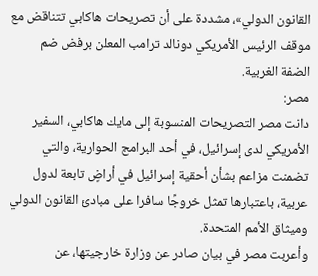القانون الدولي»، مشددة على أن تصريحات هاكابي تتناقض مع موقف الرئيس الأمريكي دونالد ترامب المعلن برفض ضم الضفة الغربية.
مصر:
دانت مصر التصريحات المنسوبة إلى مايك هاكابي، السفير الأمريكي لدى إسرائيل، في أحد البرامج الحوارية، والتي تضمنت مزاعم بشأن أحقية إسرائيل في أراضٍ تابعة لدول عربية، باعتبارها تمثل خروجًا سافرا على مبادئ القانون الدولي وميثاق الأمم المتحدة.
وأعربت مصر في بيان صادر عن وزارة خارجيتها، عن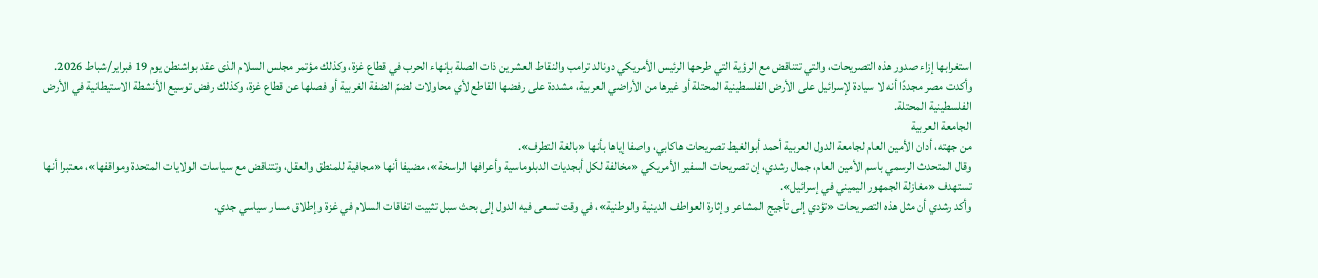استغرابها إزاء صدور هذه التصريحات، والتي تتناقض مع الرؤية التي طرحها الرئيس الأمريكي دونالد ترامب والنقاط العشرين ذات الصلة بإنهاء الحرب في قطاع غزة، وكذلك مؤتمر مجلس السلام الذى عقد بواشنطن يوم 19 فبراير/شباط 2026.
وأكدت مصر مجددًا أنه لا سيادة لإسرائيل على الأرض الفلسطينية المحتلة أو غيرها من الأراضي العربية، مشددة على رفضها القاطع لأي محاولات لضمّ الضفة الغربية أو فصلها عن قطاع غزة، وكذلك رفض توسيع الأنشطة الاستيطانية في الأرض الفلسطينية المحتلة.
الجامعة العربية
من جهته، أدان الأمين العام لجامعة الدول العربية أحمد أبوالغيط تصريحات هاكابي، واصفا إياها بأنها «بالغة التطرف».
وقال المتحدث الرسمي باسم الأمين العام، جمال رشدي، إن تصريحات السفير الأمريكي «مخالفة لكل أبجديات الدبلوماسية وأعرافها الراسخة»، مضيفا أنها «مجافية للمنطق والعقل، وتتناقض مع سياسات الولايات المتحدة ومواقفها»، معتبرا أنها تستهدف «مغازلة الجمهور اليميني في إسرائيل».
وأكد رشدي أن مثل هذه التصريحات «تؤدي إلى تأجيج المشاعر وإثارة العواطف الدينية والوطنية»، في وقت تسعى فيه الدول إلى بحث سبل تثبيت اتفاقات السلام في غزة وإطلاق مسار سياسي جدي.